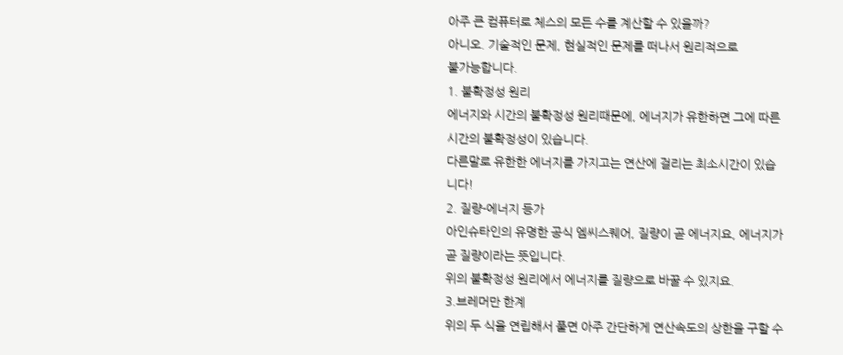아주 큰 컴퓨터로 체스의 모든 수를 계산할 수 있을까?
아니오. 기술적인 문제, 현실적인 문제를 떠나서 원리적으로
불가능합니다.
1. 불확정성 원리
에너지와 시간의 불확정성 원리때문에, 에너지가 유한하면 그에 따른 시간의 불확정성이 있습니다.
다른말로 유한한 에너지를 가지고는 연산에 걸리는 최소시간이 있습니다!
2. 질량-에너지 등가
아인슈타인의 유명한 공식 엠씨스퀘어, 질량이 곧 에너지요, 에너지가 곧 질량이라는 뜻입니다.
위의 불확정성 원리에서 에너지를 질량으로 바꿀 수 있지요.
3.브레머만 한계
위의 두 식을 연립해서 풀면 아주 간단하게 연산속도의 상한을 구할 수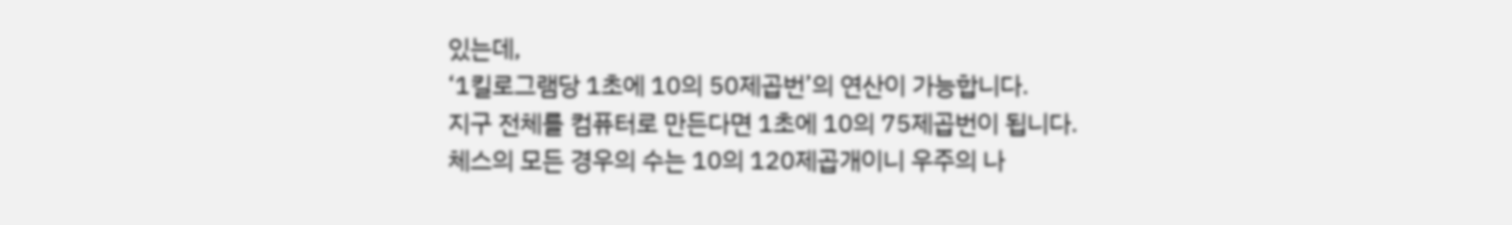있는데,
‘1킬로그램당 1초에 10의 50제곱번’의 연산이 가능합니다.
지구 전체를 컴퓨터로 만든다면 1초에 10의 75제곱번이 됩니다.
체스의 모든 경우의 수는 10의 120제곱개이니 우주의 나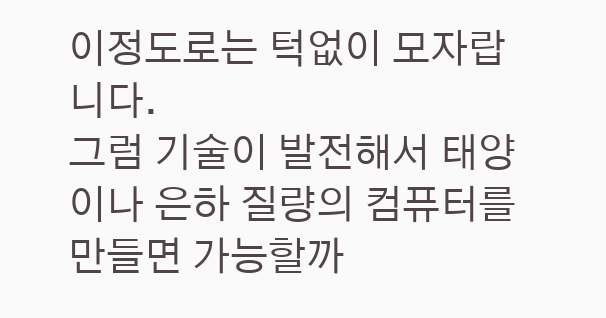이정도로는 턱없이 모자랍니다.
그럼 기술이 발전해서 태양이나 은하 질량의 컴퓨터를 만들면 가능할까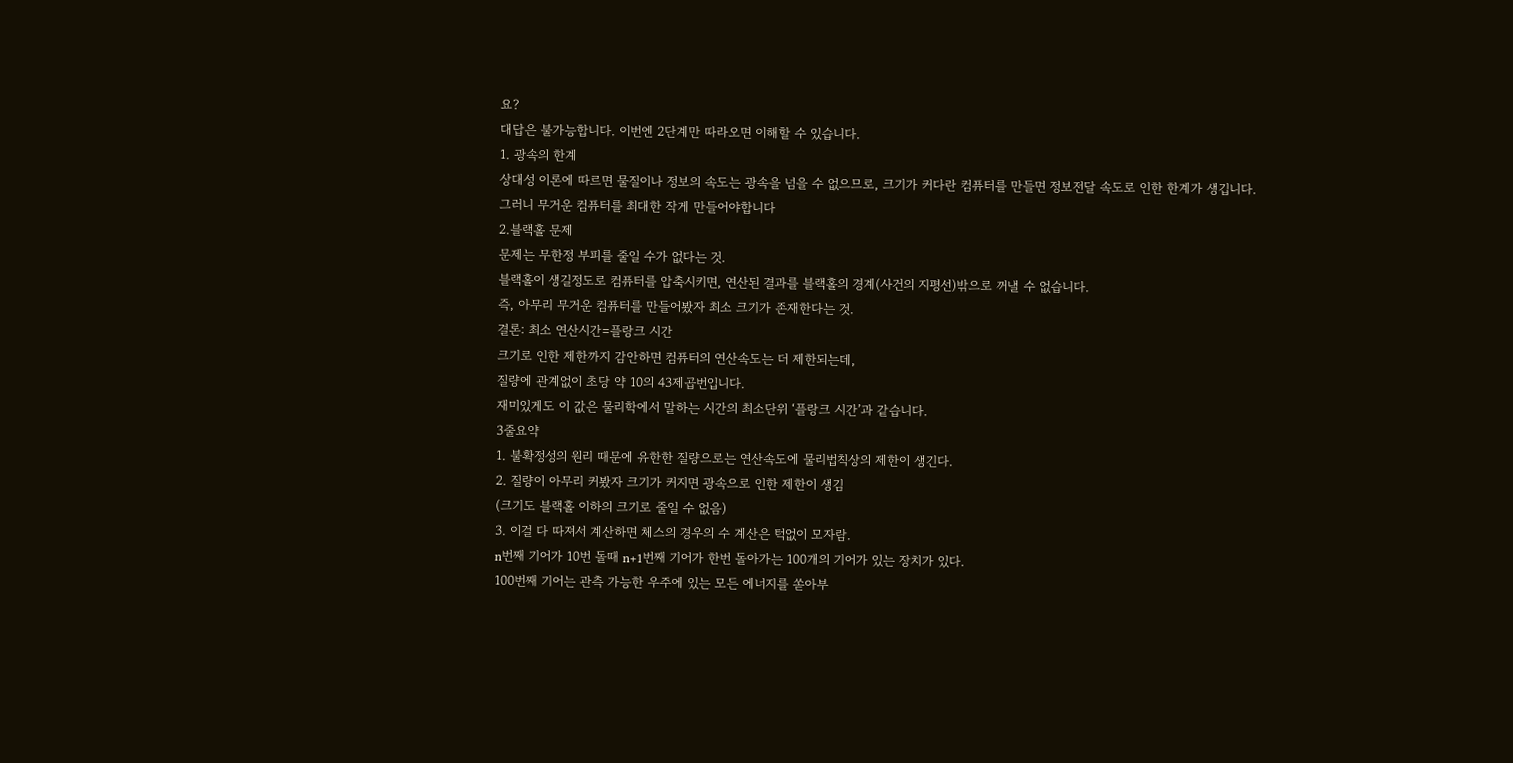요?
대답은 불가능합니다. 이번엔 2단계만 따라오면 이해할 수 있습니다.
1. 광속의 한계
상대성 이론에 따르면 물질이나 정보의 속도는 광속을 넘을 수 없으므로, 크기가 커다란 컴퓨터를 만들면 정보전달 속도로 인한 한계가 생깁니다.
그러니 무거운 컴퓨터를 최대한 작게 만들어야합니다
2.블랙홀 문제
문제는 무한정 부피를 줄일 수가 없다는 것.
블랙홀이 생길정도로 컴퓨터를 압축시키면, 연산된 결과를 블랙홀의 경계(사건의 지평선)밖으로 꺼낼 수 없습니다.
즉, 아무리 무거운 컴퓨터를 만들어봤자 최소 크기가 존재한다는 것.
결론: 최소 연산시간=플랑크 시간
크기로 인한 제한까지 감안하면 컴퓨터의 연산속도는 더 제한되는데,
질량에 관계없이 초당 약 10의 43제곱번입니다.
재미있게도 이 값은 물리학에서 말하는 시간의 최소단위 ‘플랑크 시간’과 같습니다.
3줄요약
1. 불확정성의 원리 때문에 유한한 질량으로는 연산속도에 물리법칙상의 제한이 생긴다.
2. 질량이 아무리 커봤자 크기가 커지면 광속으로 인한 제한이 생김
(크기도 블랙홀 이하의 크기로 줄일 수 없음)
3. 이걸 다 따져서 계산하면 체스의 경우의 수 계산은 턱없이 모자람.
n번째 기어가 10번 돌때 n+1번째 기어가 한번 돌아가는 100개의 기어가 있는 장치가 있다.
100번째 기어는 관측 가능한 우주에 있는 모든 에너지를 쏟아부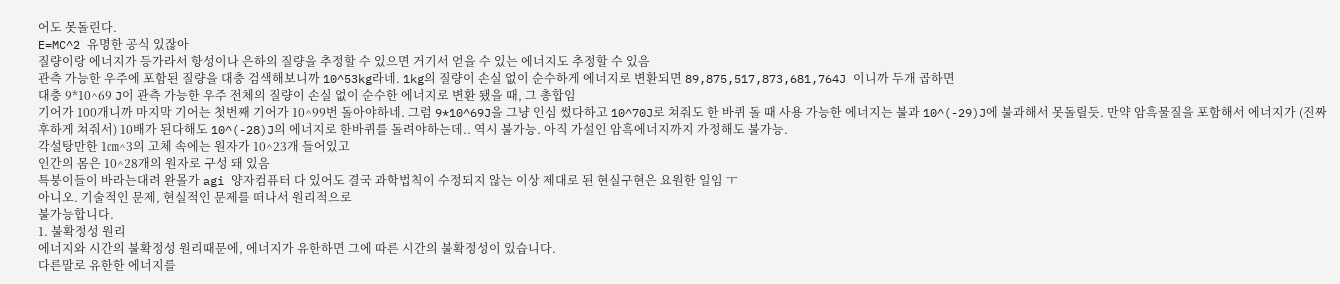어도 못돌린다.
E=MC^2 유명한 공식 있잖아
질량이랑 에너지가 등가라서 항성이나 은하의 질량을 추정할 수 있으면 거기서 얻을 수 있는 에너지도 추정할 수 있음
관측 가능한 우주에 포함된 질량을 대충 검색해보니까 10^53kg라네. 1kg의 질량이 손실 없이 순수하게 에너지로 변환되면 89,875,517,873,681,764J 이니까 두개 곱하면
대충 9*10^69 J이 관측 가능한 우주 전체의 질량이 손실 없이 순수한 에너지로 변환 됐을 때, 그 총합임
기어가 100개니까 마지막 기어는 첫번째 기어가 10^99번 돌아야하네. 그럼 9*10^69J을 그냥 인심 썼다하고 10^70J로 쳐줘도 한 바퀴 돌 때 사용 가능한 에너지는 불과 10^(-29)J에 불과해서 못돌릴듯. 만약 암흑물질을 포함해서 에너지가 (진짜 후하게 쳐줘서) 10배가 된다해도 10^(-28)J의 에너지로 한바퀴를 돌려야하는데.. 역시 불가능. 아직 가설인 암흑에너지까지 가정해도 불가능.
각설탕만한 1㎝^3의 고체 속에는 원자가 10^23개 들어있고
인간의 몸은 10^28개의 원자로 구성 돼 있음
특붕이들이 바라는대려 완몰가 agi 양자컴퓨터 다 있어도 결국 과학법칙이 수정되지 않는 이상 제대로 된 현실구현은 요원한 일임 ㅜ
아니오. 기술적인 문제, 현실적인 문제를 떠나서 원리적으로
불가능합니다.
1. 불확정성 원리
에너지와 시간의 불확정성 원리때문에, 에너지가 유한하면 그에 따른 시간의 불확정성이 있습니다.
다른말로 유한한 에너지를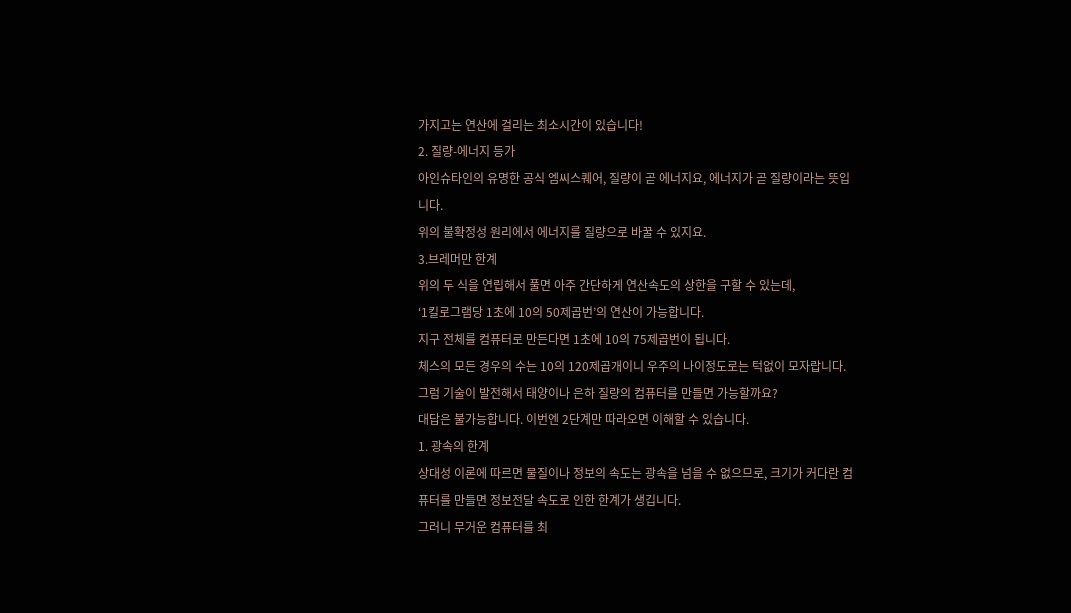가지고는 연산에 걸리는 최소시간이 있습니다!
2. 질량-에너지 등가
아인슈타인의 유명한 공식 엠씨스퀘어, 질량이 곧 에너지요, 에너지가 곧 질량이라는 뜻입니다.
위의 불확정성 원리에서 에너지를 질량으로 바꿀 수 있지요.
3.브레머만 한계
위의 두 식을 연립해서 풀면 아주 간단하게 연산속도의 상한을 구할 수 있는데,
‘1킬로그램당 1초에 10의 50제곱번’의 연산이 가능합니다.
지구 전체를 컴퓨터로 만든다면 1초에 10의 75제곱번이 됩니다.
체스의 모든 경우의 수는 10의 120제곱개이니 우주의 나이정도로는 턱없이 모자랍니다.
그럼 기술이 발전해서 태양이나 은하 질량의 컴퓨터를 만들면 가능할까요?
대답은 불가능합니다. 이번엔 2단계만 따라오면 이해할 수 있습니다.
1. 광속의 한계
상대성 이론에 따르면 물질이나 정보의 속도는 광속을 넘을 수 없으므로, 크기가 커다란 컴퓨터를 만들면 정보전달 속도로 인한 한계가 생깁니다.
그러니 무거운 컴퓨터를 최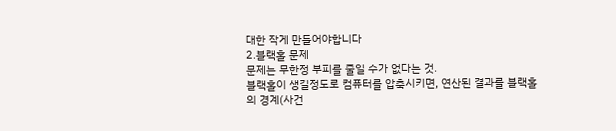대한 작게 만들어야합니다
2.블랙홀 문제
문제는 무한정 부피를 줄일 수가 없다는 것.
블랙홀이 생길정도로 컴퓨터를 압축시키면, 연산된 결과를 블랙홀의 경계(사건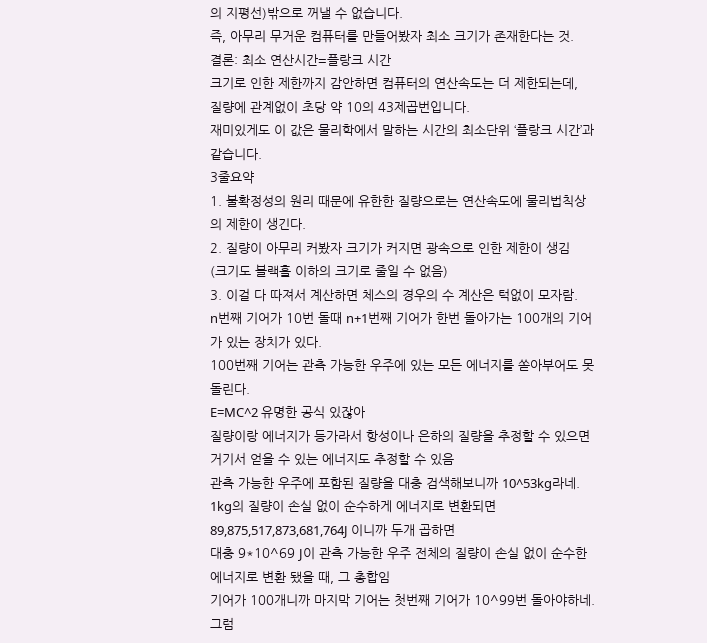의 지평선)밖으로 꺼낼 수 없습니다.
즉, 아무리 무거운 컴퓨터를 만들어봤자 최소 크기가 존재한다는 것.
결론: 최소 연산시간=플랑크 시간
크기로 인한 제한까지 감안하면 컴퓨터의 연산속도는 더 제한되는데,
질량에 관계없이 초당 약 10의 43제곱번입니다.
재미있게도 이 값은 물리학에서 말하는 시간의 최소단위 ‘플랑크 시간’과 같습니다.
3줄요약
1. 불확정성의 원리 때문에 유한한 질량으로는 연산속도에 물리법칙상의 제한이 생긴다.
2. 질량이 아무리 커봤자 크기가 커지면 광속으로 인한 제한이 생김
(크기도 블랙홀 이하의 크기로 줄일 수 없음)
3. 이걸 다 따져서 계산하면 체스의 경우의 수 계산은 턱없이 모자람.
n번째 기어가 10번 돌때 n+1번째 기어가 한번 돌아가는 100개의 기어가 있는 장치가 있다.
100번째 기어는 관측 가능한 우주에 있는 모든 에너지를 쏟아부어도 못돌린다.
E=MC^2 유명한 공식 있잖아
질량이랑 에너지가 등가라서 항성이나 은하의 질량을 추정할 수 있으면 거기서 얻을 수 있는 에너지도 추정할 수 있음
관측 가능한 우주에 포함된 질량을 대충 검색해보니까 10^53kg라네. 1kg의 질량이 손실 없이 순수하게 에너지로 변환되면 89,875,517,873,681,764J 이니까 두개 곱하면
대충 9*10^69 J이 관측 가능한 우주 전체의 질량이 손실 없이 순수한 에너지로 변환 됐을 때, 그 총합임
기어가 100개니까 마지막 기어는 첫번째 기어가 10^99번 돌아야하네. 그럼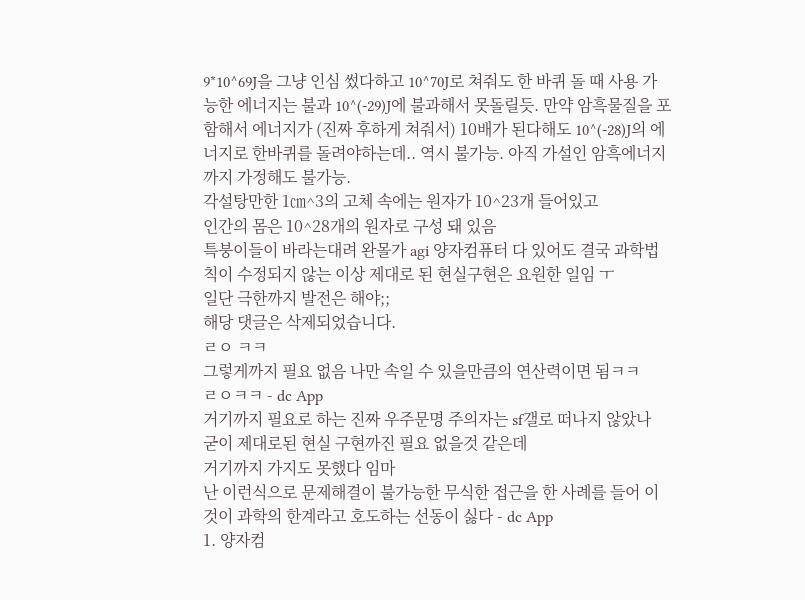9*10^69J을 그냥 인심 썼다하고 10^70J로 쳐줘도 한 바퀴 돌 때 사용 가능한 에너지는 불과 10^(-29)J에 불과해서 못돌릴듯. 만약 암흑물질을 포함해서 에너지가 (진짜 후하게 쳐줘서) 10배가 된다해도 10^(-28)J의 에너지로 한바퀴를 돌려야하는데.. 역시 불가능. 아직 가설인 암흑에너지까지 가정해도 불가능.
각설탕만한 1㎝^3의 고체 속에는 원자가 10^23개 들어있고
인간의 몸은 10^28개의 원자로 구성 돼 있음
특붕이들이 바라는대려 완몰가 agi 양자컴퓨터 다 있어도 결국 과학법칙이 수정되지 않는 이상 제대로 된 현실구현은 요원한 일임 ㅜ
일단 극한까지 발전은 해야;;
해당 댓글은 삭제되었습니다.
ㄹㅇ ㅋㅋ
그렇게까지 필요 없음 나만 속일 수 있을만큼의 연산력이면 됨ㅋㅋ
ㄹㅇㅋㅋ - dc App
거기까지 필요로 하는 진짜 우주문명 주의자는 sf갤로 떠나지 않았나
굳이 제대로된 현실 구현까진 필요 없을것 같은데
거기까지 가지도 못했다 임마
난 이런식으로 문제해결이 불가능한 무식한 접근을 한 사례를 들어 이것이 과학의 한계라고 호도하는 선동이 싫다 - dc App
1. 양자컴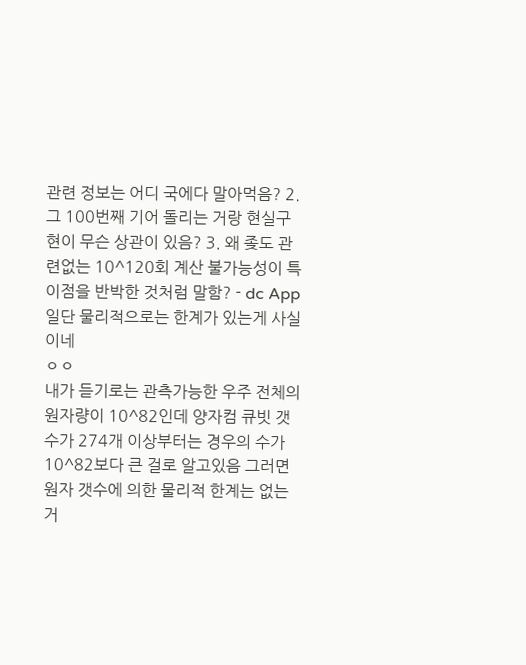관련 정보는 어디 국에다 말아먹음? 2. 그 100번째 기어 돌리는 거랑 현실구현이 무슨 상관이 있음? 3. 왜 좆도 관련없는 10^120회 계산 불가능성이 특이점을 반박한 것처럼 말함? - dc App
일단 물리적으로는 한계가 있는게 사실이네
ㅇㅇ
내가 듣기로는 관측가능한 우주 전체의 원자량이 10^82인데 양자컴 큐빗 갯수가 274개 이상부터는 경우의 수가 10^82보다 큰 걸로 알고있음 그러면 원자 갯수에 의한 물리적 한계는 없는거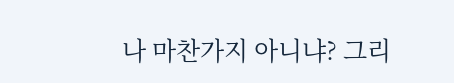나 마찬가지 아니냐? 그리